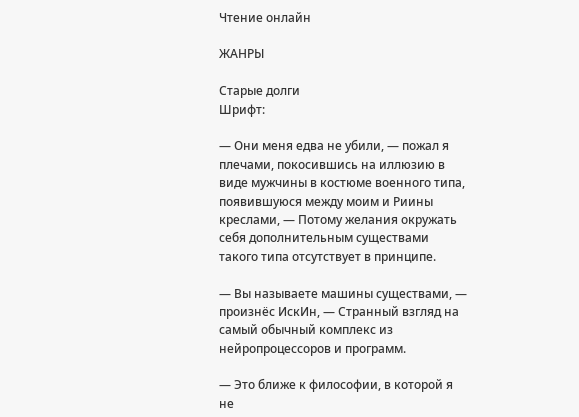Чтение онлайн

ЖАНРЫ

Старые долги
Шрифт:

— Они меня едва не убили, — пожал я плечами, покосившись на иллюзию в виде мужчины в костюме военного типа, появившуюся между моим и Риины креслами, — Потому желания окружать себя дополнительным существами такого типа отсутствует в принципе.

— Вы называете машины существами, — произнёс ИскИн, — Странный взгляд на самый обычный комплекс из нейропроцессоров и программ.

— Это ближе к философии, в которой я не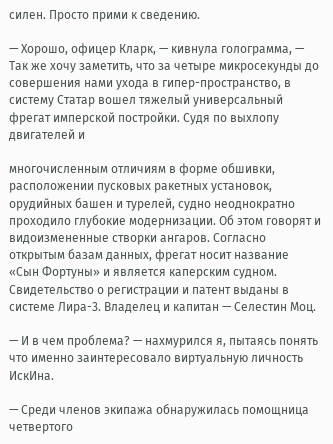силен. Просто прими к сведению.

— Хорошо, офицер Кларк, — кивнула голограмма, — Так же хочу заметить, что за четыре микросекунды до совершения нами ухода в гипер-пространство, в систему Статар вошел тяжелый универсальный фрегат имперской постройки. Судя по выхлопу двигателей и

многочисленным отличиям в форме обшивки, расположении пусковых ракетных установок, орудийных башен и турелей, судно неоднократно проходило глубокие модернизации. Об этом говорят и видоизмененные створки ангаров. Согласно открытым базам данных, фрегат носит название «Сын Фортуны» и является каперским судном. Свидетельство о регистрации и патент выданы в системе Лира-3. Владелец и капитан — Селестин Моц.

— И в чем проблема? — нахмурился я, пытаясь понять что именно заинтересовало виртуальную личность ИскИна.

— Среди членов экипажа обнаружилась помощница четвертого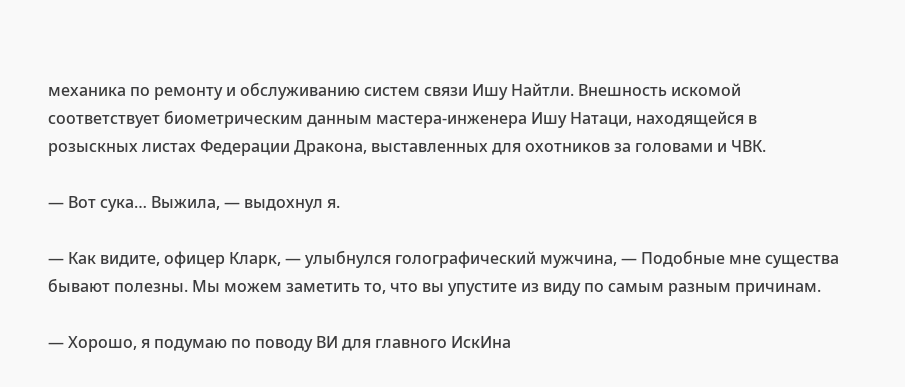механика по ремонту и обслуживанию систем связи Ишу Найтли. Внешность искомой соответствует биометрическим данным мастера-инженера Ишу Натаци, находящейся в розыскных листах Федерации Дракона, выставленных для охотников за головами и ЧВК.

— Вот сука… Выжила, — выдохнул я.

— Как видите, офицер Кларк, — улыбнулся голографический мужчина, — Подобные мне существа бывают полезны. Мы можем заметить то, что вы упустите из виду по самым разным причинам.

— Хорошо, я подумаю по поводу ВИ для главного ИскИна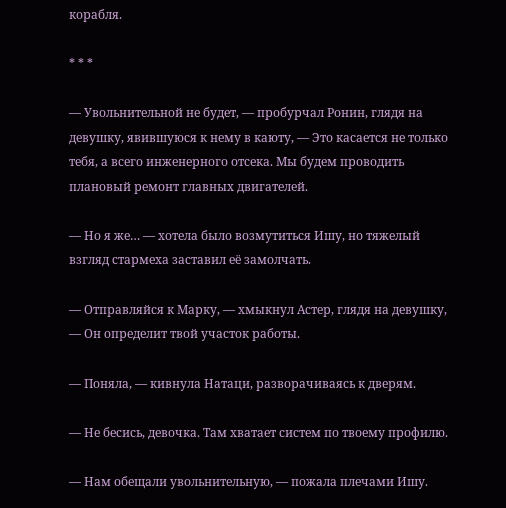корабля.

* * *

— Увольнительной не будет, — пробурчал Ронин, глядя на девушку, явившуюся к нему в каюту, — Это касается не только тебя, а всего инженерного отсека. Мы будем проводить плановый ремонт главных двигателей.

— Но я же… — хотела было возмутиться Ишу, но тяжелый взгляд стармеха заставил её замолчать.

— Отправляйся к Марку, — хмыкнул Астер, глядя на девушку, — Он определит твой участок работы.

— Поняла, — кивнула Натаци, разворачиваясь к дверям.

— Не бесись, девочка. Там хватает систем по твоему профилю.

— Нам обещали увольнительную, — пожала плечами Ишу.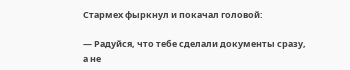Стармех фыркнул и покачал головой:

— Радуйся, что тебе сделали документы сразу, а не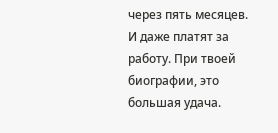через пять месяцев. И даже платят за работу. При твоей биографии, это большая удача.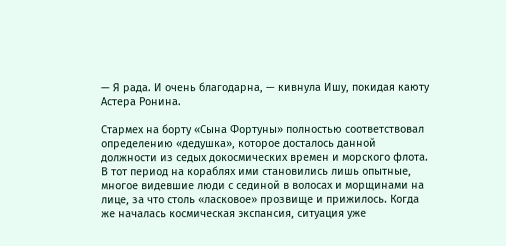— Я рада. И очень благодарна, — кивнула Ишу, покидая каюту Астера Ронина.

Стармех на борту «Сына Фортуны» полностью соответствовал определению «дедушка», которое досталось данной должности из седых докосмических времен и морского флота. В тот период на кораблях ими становились лишь опытные, многое видевшие люди с сединой в волосах и морщинами на лице, за что столь «ласковое» прозвище и прижилось. Когда же началась космическая экспансия, ситуация уже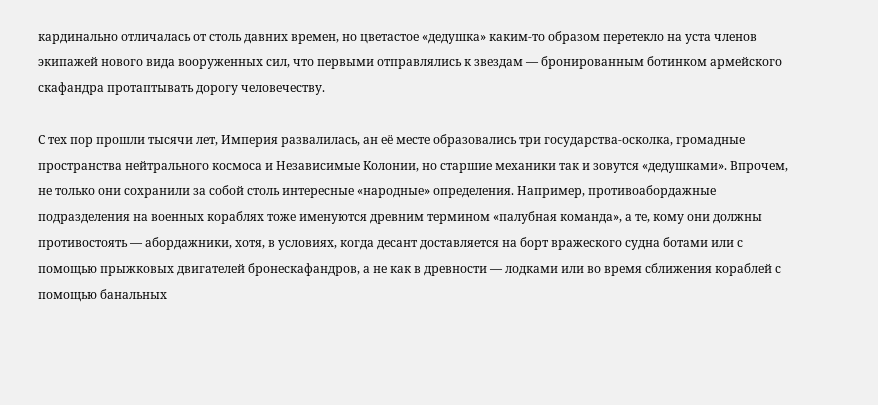кардинально отличалась от столь давних времен, но цветастое «дедушка» каким-то образом перетекло на уста членов экипажей нового вида вооруженных сил, что первыми отправлялись к звездам — бронированным ботинком армейского скафандра протаптывать дорогу человечеству.

С тех пор прошли тысячи лет, Империя развалилась, ан её месте образовались три государства-осколка, громадные пространства нейтрального космоса и Независимые Колонии, но старшие механики так и зовутся «дедушками». Впрочем, не только они сохранили за собой столь интересные «народные» определения. Например, противоабордажные подразделения на военных кораблях тоже именуются древним термином «палубная команда», а те, кому они должны противостоять — абордажники, хотя, в условиях, когда десант доставляется на борт вражеского судна ботами или с помощью прыжковых двигателей бронескафандров, а не как в древности — лодками или во время сближения кораблей с помощью банальных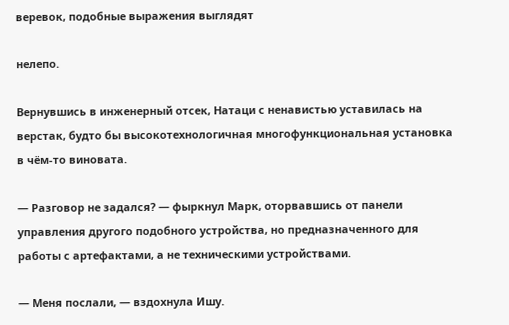веревок, подобные выражения выглядят

нелепо.

Вернувшись в инженерный отсек, Натаци с ненавистью уставилась на верстак, будто бы высокотехнологичная многофункциональная установка в чём-то виновата.

— Разговор не задался? — фыркнул Марк, оторвавшись от панели управления другого подобного устройства, но предназначенного для работы с артефактами, а не техническими устройствами.

— Меня послали, — вздохнула Ишу.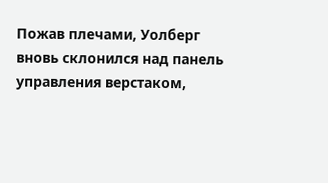Пожав плечами, Уолберг вновь склонился над панель управления верстаком,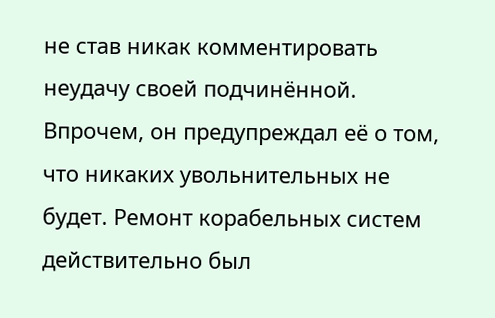не став никак комментировать неудачу своей подчинённой. Впрочем, он предупреждал её о том, что никаких увольнительных не будет. Ремонт корабельных систем действительно был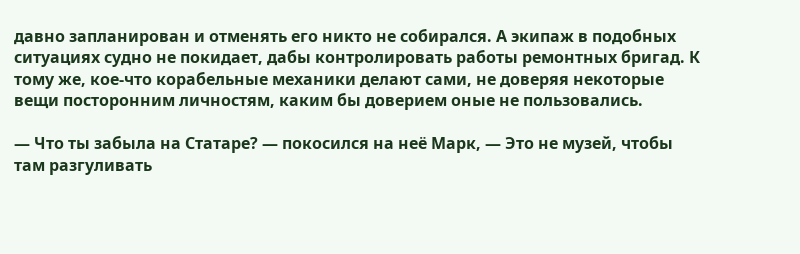давно запланирован и отменять его никто не собирался. А экипаж в подобных ситуациях судно не покидает, дабы контролировать работы ремонтных бригад. К тому же, кое-что корабельные механики делают сами, не доверяя некоторые вещи посторонним личностям, каким бы доверием оные не пользовались.

— Что ты забыла на Статаре? — покосился на неё Марк, — Это не музей, чтобы там разгуливать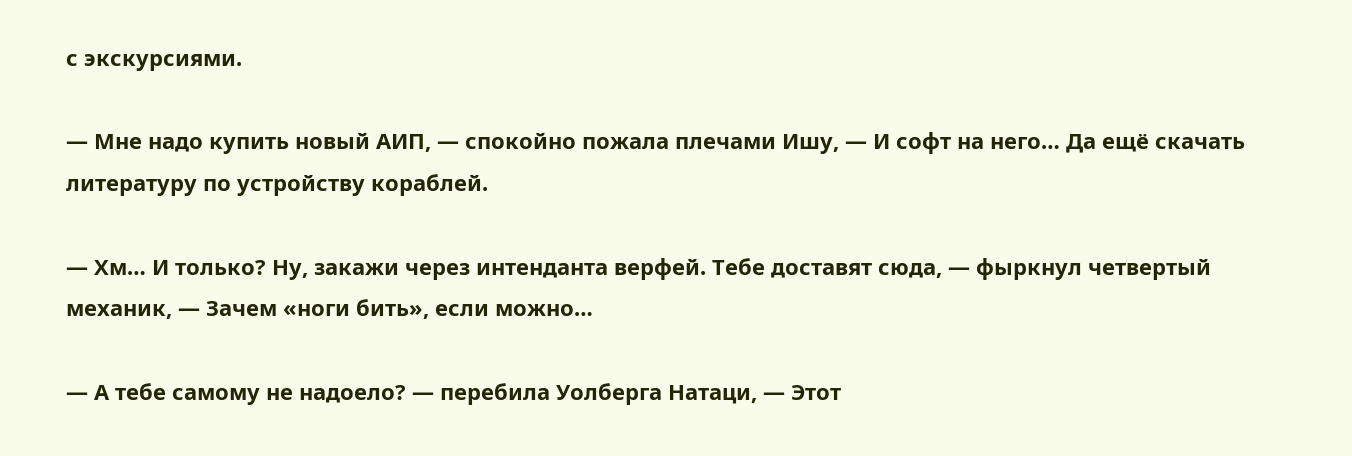с экскурсиями.

— Мне надо купить новый АИП, — спокойно пожала плечами Ишу, — И софт на него… Да ещё скачать литературу по устройству кораблей.

— Хм… И только? Ну, закажи через интенданта верфей. Тебе доставят сюда, — фыркнул четвертый механик, — Зачем «ноги бить», если можно…

— А тебе самому не надоело? — перебила Уолберга Натаци, — Этот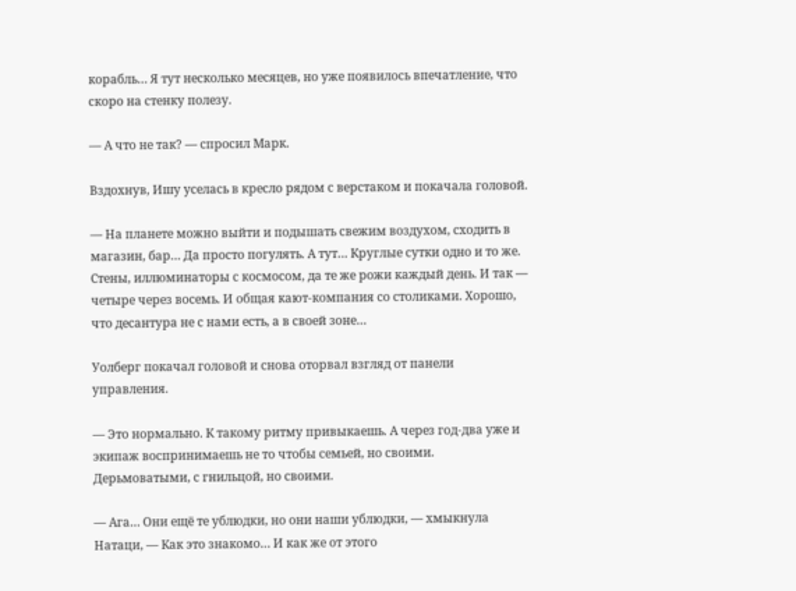корабль… Я тут несколько месяцев, но уже появилось впечатление, что скоро на стенку полезу.

— А что не так? — спросил Марк.

Вздохнув, Ишу уселась в кресло рядом с верстаком и покачала головой.

— На планете можно выйти и подышать свежим воздухом, сходить в магазин, бар… Да просто погулять. А тут… Круглые сутки одно и то же. Стены, иллюминаторы с космосом, да те же рожи каждый день. И так — четыре через восемь. И общая кают-компания со столиками. Хорошо, что десантура не с нами есть, а в своей зоне…

Уолберг покачал головой и снова оторвал взгляд от панели управления.

— Это нормально. К такому ритму привыкаешь. А через год-два уже и экипаж воспринимаешь не то чтобы семьей, но своими. Дерьмоватыми, с гнильцой, но своими.

— Ага… Они ещё те ублюдки, но они наши ублюдки, — хмыкнула Натаци, — Как это знакомо… И как же от этого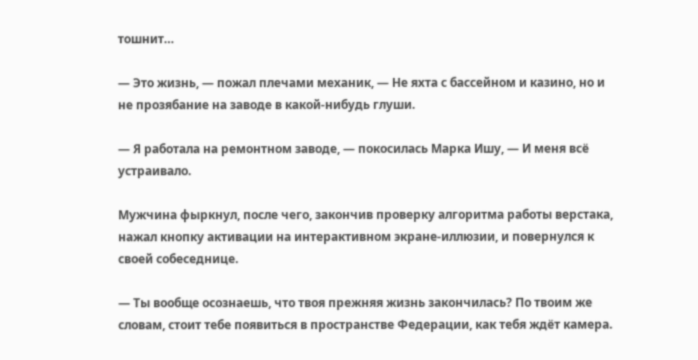тошнит…

— Это жизнь, — пожал плечами механик, — Не яхта с бассейном и казино, но и не прозябание на заводе в какой-нибудь глуши.

— Я работала на ремонтном заводе, — покосилась Марка Ишу, — И меня всё устраивало.

Мужчина фыркнул, после чего, закончив проверку алгоритма работы верстака, нажал кнопку активации на интерактивном экране-иллюзии, и повернулся к своей собеседнице.

— Ты вообще осознаешь, что твоя прежняя жизнь закончилась? По твоим же словам, стоит тебе появиться в пространстве Федерации, как тебя ждёт камера.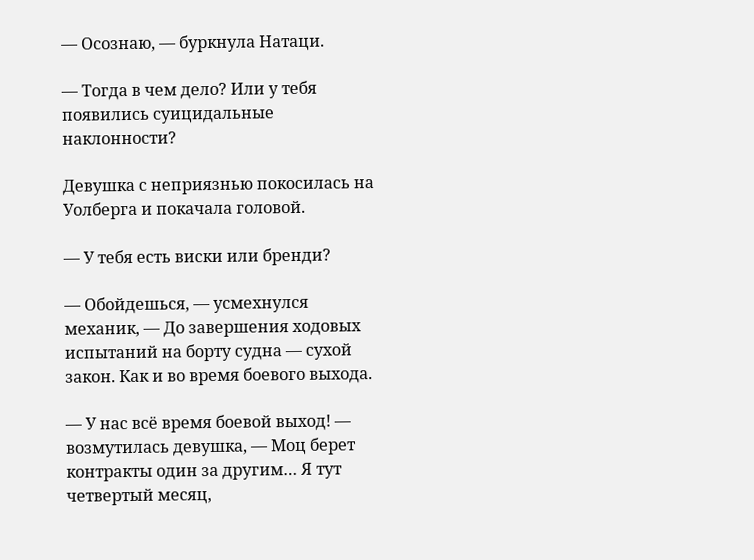— Осознаю, — буркнула Натаци.

— Тогда в чем дело? Или у тебя появились суицидальные наклонности?

Девушка с неприязнью покосилась на Уолберга и покачала головой.

— У тебя есть виски или бренди?

— Обойдешься, — усмехнулся механик, — До завершения ходовых испытаний на борту судна — сухой закон. Как и во время боевого выхода.

— У нас всё время боевой выход! — возмутилась девушка, — Моц берет контракты один за другим… Я тут четвертый месяц,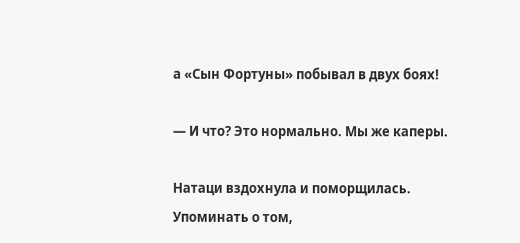а «Сын Фортуны» побывал в двух боях!

— И что? Это нормально. Мы же каперы.

Натаци вздохнула и поморщилась. Упоминать о том,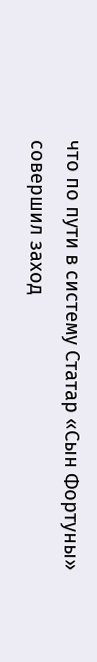что по пути в систему Статар «Сын Фортуны» совершил заход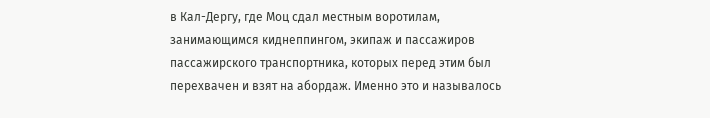в Кал-Дергу, где Моц сдал местным воротилам, занимающимся киднеппингом, экипаж и пассажиров пассажирского транспортника, которых перед этим был перехвачен и взят на абордаж. Именно это и называлось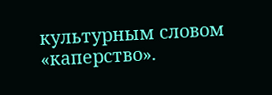культурным словом «каперство».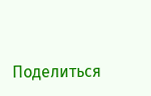Поделиться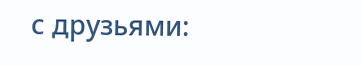с друзьями: